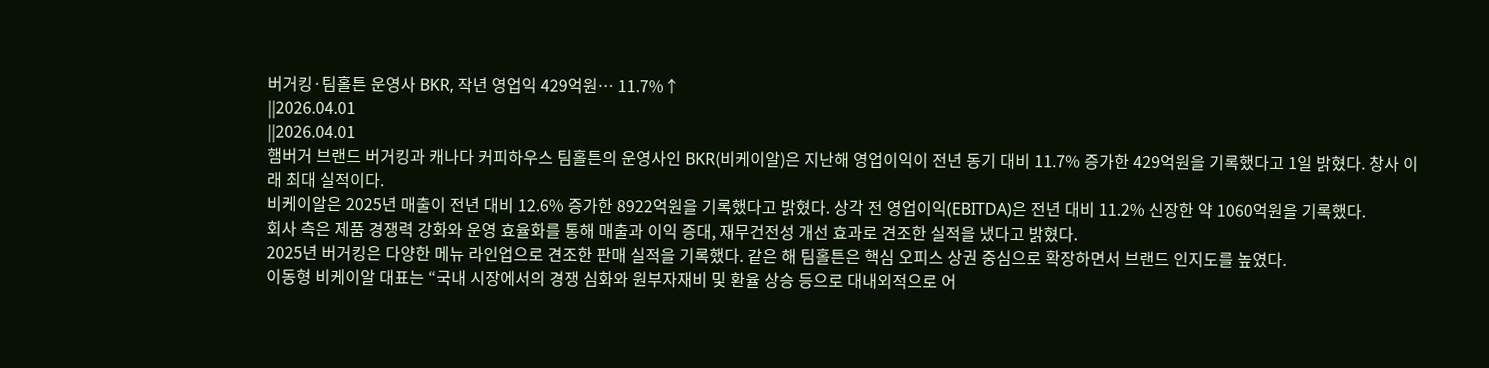버거킹·팀홀튼 운영사 BKR, 작년 영업익 429억원… 11.7%↑
||2026.04.01
||2026.04.01
햄버거 브랜드 버거킹과 캐나다 커피하우스 팀홀튼의 운영사인 BKR(비케이알)은 지난해 영업이익이 전년 동기 대비 11.7% 증가한 429억원을 기록했다고 1일 밝혔다. 창사 이래 최대 실적이다.
비케이알은 2025년 매출이 전년 대비 12.6% 증가한 8922억원을 기록했다고 밝혔다. 상각 전 영업이익(EBITDA)은 전년 대비 11.2% 신장한 약 1060억원을 기록했다.
회사 측은 제품 경쟁력 강화와 운영 효율화를 통해 매출과 이익 증대, 재무건전성 개선 효과로 견조한 실적을 냈다고 밝혔다.
2025년 버거킹은 다양한 메뉴 라인업으로 견조한 판매 실적을 기록했다. 같은 해 팀홀튼은 핵심 오피스 상권 중심으로 확장하면서 브랜드 인지도를 높였다.
이동형 비케이알 대표는 “국내 시장에서의 경쟁 심화와 원부자재비 및 환율 상승 등으로 대내외적으로 어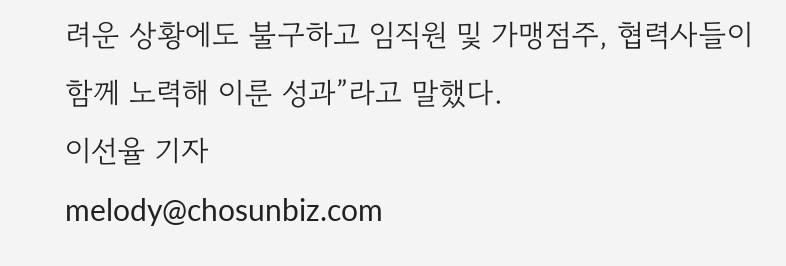려운 상황에도 불구하고 임직원 및 가맹점주, 협력사들이 함께 노력해 이룬 성과”라고 말했다.
이선율 기자
melody@chosunbiz.com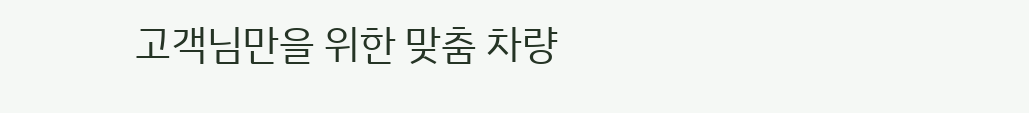고객님만을 위한 맞춤 차량